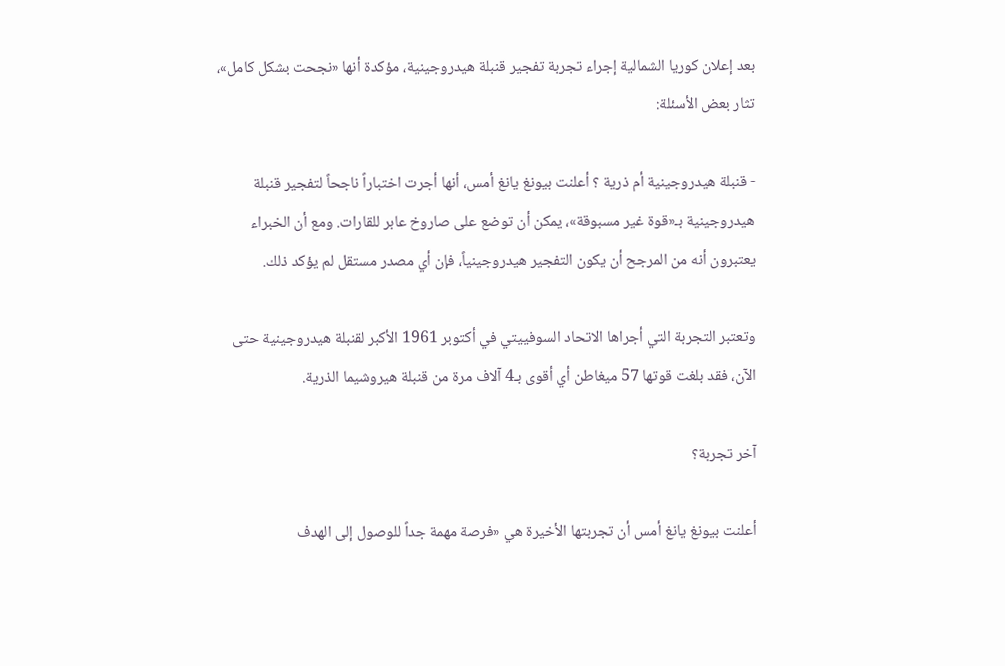بعد إعلان كوريا الشمالية إجراء تجربة تفجير قنبلة هيدروجينية، مؤكدة أنها «نجحت بشكل كامل»، تثار بعض الأسئلة:

- قنبلة هيدروجينية أم ذرية ؟ أعلنت بيونغ يانغ أمس، أنها أجرت اختباراً ناجحاً لتفجير قنبلة هيدروجينية بـ«قوة غير مسبوقة»، يمكن أن توضع على صاروخ عابر للقارات. ومع أن الخبراء يعتبرون أنه من المرجح أن يكون التفجير هيدروجينياً، فإن أي مصدر مستقل لم يؤكد ذلك.

وتعتبر التجربة التي أجراها الاتحاد السوفييتي في أكتوبر 1961 الأكبر لقنبلة هيدروجينية حتى الآن، فقد بلغت قوتها 57 ميغاطن أي أقوى بـ4 آلاف مرة من قنبلة هيروشيما الذرية.

آخر تجربة؟

أعلنت بيونغ يانغ أمس أن تجربتها الأخيرة هي «فرصة مهمة جداً للوصول إلى الهدف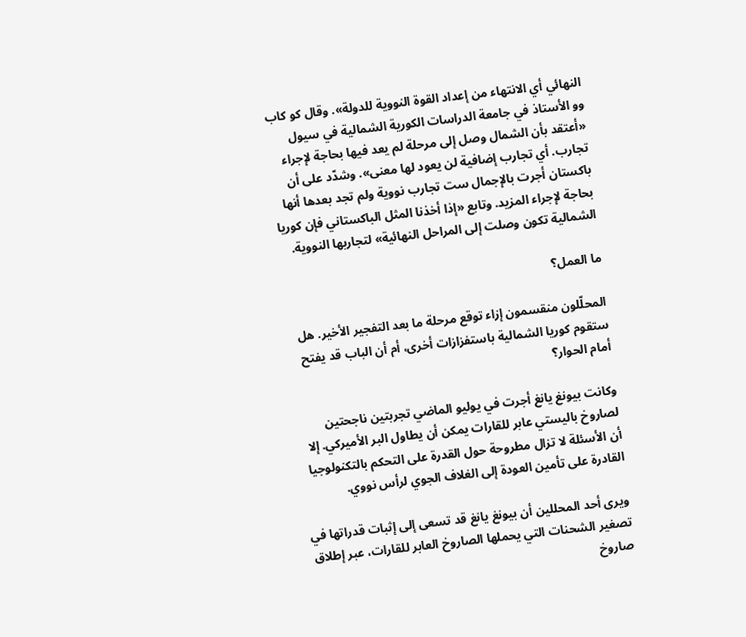النهائي أي الانتهاء من إعداد القوة النووية للدولة». وقال كو كاب وو الأستاذ في جامعة الدراسات الكورية الشمالية في سيول «أعتقد بأن الشمال وصل إلى مرحلة لم يعد فيها بحاجة لإجراء تجارب. أي تجارب إضافية لن يعود لها معنى». وشدّد على أن باكستان أجرت بالإجمال ست تجارب نووية ولم تجد بعدها أنها بحاجة لإجراء المزيد. وتابع «إذا أخذنا المثل الباكستاني فإن كوريا الشمالية تكون وصلت إلى المراحل النهائية» لتجاربها النووية.

ما العمل؟

المحلّلون منقسمون إزاء توقع مرحلة ما بعد التفجير الأخير. هل ستقوم كوريا الشمالية باستفزازات أخرى، أم أن الباب قد يفتح أمام الحوار؟

وكانت بيونغ يانغ أجرت في يوليو الماضي تجربتين ناجحتين لصاروخ باليستي عابر للقارات يمكن أن يطاول البر الأميركي. إلا أن الأسئلة لا تزال مطروحة حول القدرة على التحكم بالتكنولوجيا القادرة على تأمين العودة إلى الغلاف الجوي لرأس نووي.

ويرى أحد المحللين أن بيونغ يانغ قد تسعى إلى إثبات قدراتها في تصغير الشحنات التي يحملها الصاروخ العابر للقارات، عبر إطلاق صاروخ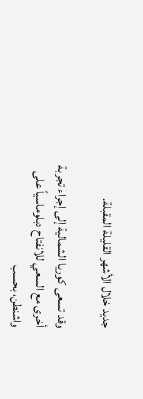جديد خلال الأشهر القليلة المقبلة.

وقد تسعى كوريا الشمالية إلى إجراء تجربة أخرى مع السعي للانفتاح دبلوماسياً على واشنطن، بحسب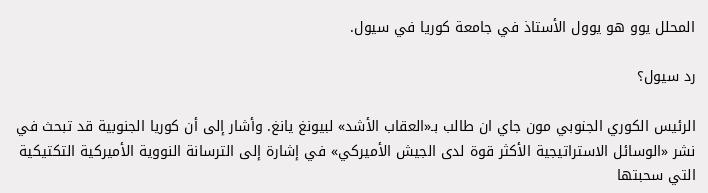المحلل يوو هو يوول الأستاذ في جامعة كوريا في سيول.

رد سيول؟

الرئيس الكوري الجنوبي مون جاي ان طالب بـ«العقاب الأشد» لبيونغ يانغ. وأشار إلى أن كوريا الجنوبية قد تبحث في نشر «الوسائل الاستراتيجية الأكثر قوة لدى الجيش الأميركي» في إشارة إلى الترسانة النووية الأميركية التكتيكية التي سحبتها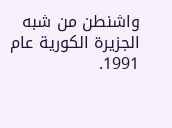واشنطن من شبه الجزيرة الكورية عام 1991.